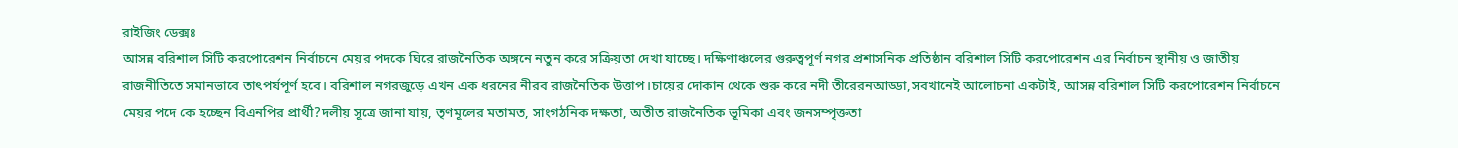রাইজিং ডেক্সঃ
আসন্ন বরিশাল সিটি করপোরেশন নির্বাচনে মেয়র পদকে ঘিরে রাজনৈতিক অঙ্গনে নতুন করে সক্রিয়তা দেখা যাচ্ছে। দক্ষিণাঞ্চলের গুরুত্বপূর্ণ নগর প্রশাসনিক প্রতিষ্ঠান বরিশাল সিটি করপোরেশন এর নির্বাচন স্থানীয় ও জাতীয় রাজনীতিতে সমানভাবে তাৎপর্যপূর্ণ হবে। বরিশাল নগরজুড়ে এখন এক ধরনের নীরব রাজনৈতিক উত্তাপ।চায়ের দোকান থেকে শুরু করে নদী তীরেরনআড্ডা,সবখানেই আলোচনা একটাই, আসন্ন বরিশাল সিটি করপোরেশন নির্বাচনে মেয়র পদে কে হচ্ছেন বিএনপির প্রার্থী?দলীয় সূত্রে জানা যায়, তৃণমূলের মতামত, সাংগঠনিক দক্ষতা, অতীত রাজনৈতিক ভূমিকা এবং জনসম্পৃক্ততা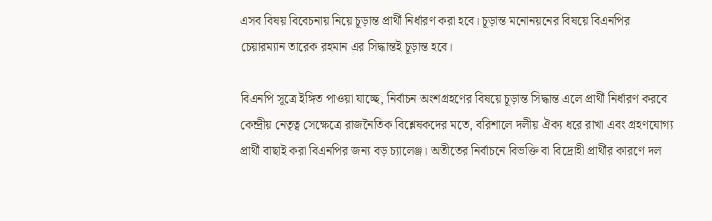এসব বিষয় বিবেচনায় নিয়ে চূড়ান্ত প্রার্থী নির্ধারণ করা হবে। চূড়ান্ত মনোনয়নের বিষয়ে বিএনপির চেয়ারম্যান তারেক রহমান এর সিদ্ধান্তই চূড়ান্ত হবে।

বিএনপি সূত্রে ইঙ্গিত পাওয়া যাচ্ছে, নির্বাচন অংশগ্রহণের বিষয়ে চূড়ান্ত সিদ্ধান্ত এলে প্রার্থী নির্ধারণ করবে কেন্দ্রীয় নেতৃত্ব সেক্ষেত্রে রাজনৈতিক বিশ্লেষকদের মতে, বরিশালে দলীয় ঐক্য ধরে রাখা এবং গ্রহণযোগ্য প্রার্থী বাছাই করা বিএনপির জন্য বড় চ্যালেঞ্জ। অতীতের নির্বাচনে বিভক্তি বা বিদ্রোহী প্রার্থীর কারণে দল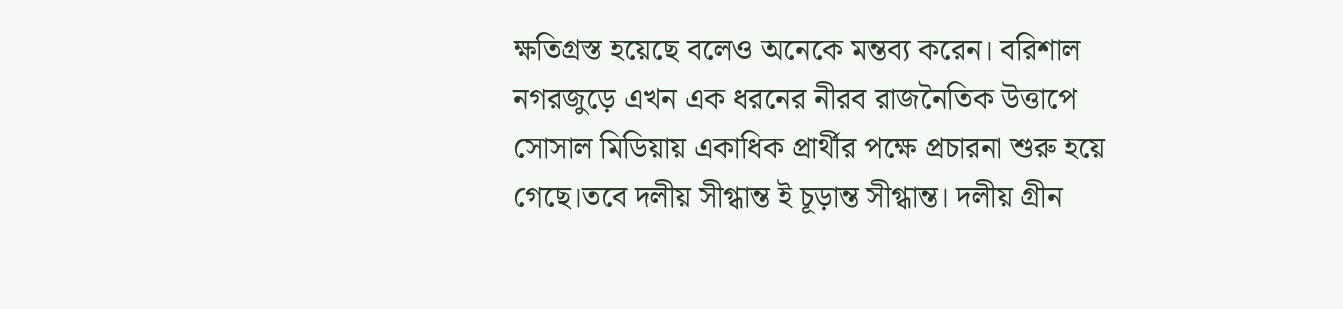ক্ষতিগ্রস্ত হয়েছে বলেও অনেকে মন্তব্য করেন। বরিশাল নগরজুড়ে এখন এক ধরনের নীরব রাজনৈতিক উত্তাপে সোসাল মিডিয়ায় একাধিক প্রার্থীর পক্ষে প্রচারনা শুরু হয়ে গেছে।তবে দলীয় সীগ্ধান্ত ই চূড়ান্ত সীগ্ধান্ত। দলীয় গ্রীন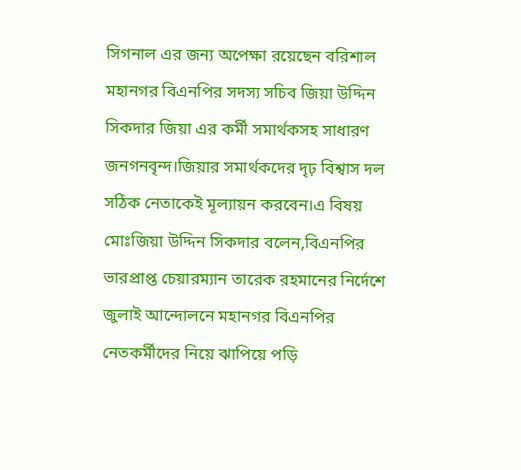সিগনাল এর জন্য অপেক্ষা রয়েছেন বরিশাল মহানগর বিএনপির সদস্য সচিব জিয়া উদ্দিন সিকদার জিয়া এর কর্মী সমার্থকসহ সাধারণ জনগনবৃন্দ।জিয়ার সমার্থকদের দৃঢ় বিশ্বাস দল সঠিক নেতাকেই মূল্যায়ন করবেন।এ বিষয় মোঃজিয়া উদ্দিন সিকদার বলেন,বিএনপির ভারপ্রাপ্ত চেয়ারম্যান তারেক রহমানের নির্দেশে জুলাই আন্দোলনে মহানগর বিএনপির নেতকর্মীদের নিয়ে ঝাপিয়ে পড়ি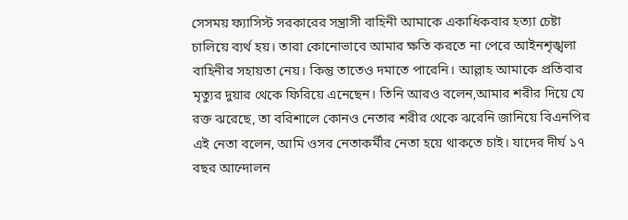সেসময় ফ্যাসিস্ট সরকারের সন্ত্রাসী বাহিনী আমাকে একাধিকবার হত্যা চেষ্টা চালিয়ে ব্যর্থ হয়। তারা কোনোভাবে আমার ক্ষতি করতে না পেরে আইনশৃঙ্খলা বাহিনীর সহায়তা নেয়। কিন্তু তাতেও দমাতে পারেনি। আল্লাহ আমাকে প্রতিবার মৃত্যুর দুয়ার থেকে ফিরিয়ে এনেছেন। তিনি আরও বলেন,আমার শরীর দিয়ে যে রক্ত ঝরেছে, তা বরিশালে কোনও নেতার শরীর থেকে ঝরেনি জানিয়ে বিএনপির এই নেতা বলেন, আমি ওসব নেতাকর্মীর নেতা হয়ে থাকতে চাই। যাদের দীর্ঘ ১৭ বছর আন্দোলন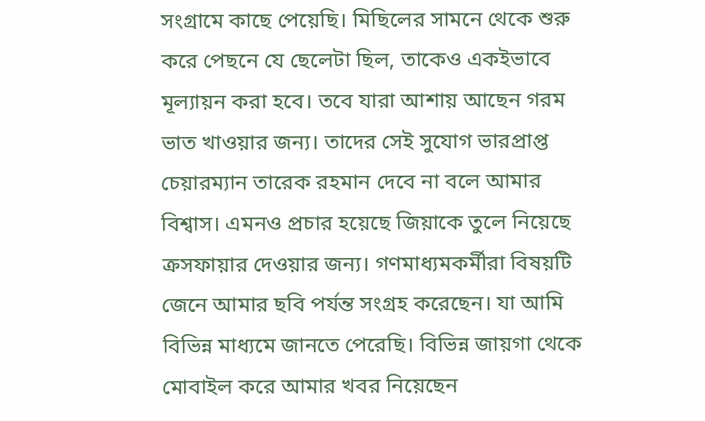সংগ্রামে কাছে পেয়েছি। মিছিলের সামনে থেকে শুরু করে পেছনে যে ছেলেটা ছিল, তাকেও একইভাবে মূল্যায়ন করা হবে। তবে যারা আশায় আছেন গরম ভাত খাওয়ার জন্য। তাদের সেই সুযোগ ভারপ্রাপ্ত চেয়ারম্যান তারেক রহমান দেবে না বলে আমার বিশ্বাস। এমনও প্রচার হয়েছে জিয়াকে তুলে নিয়েছে ক্রসফায়ার দেওয়ার জন্য। গণমাধ্যমকর্মীরা বিষয়টি জেনে আমার ছবি পর্যন্ত সংগ্রহ করেছেন। যা আমি বিভিন্ন মাধ্যমে জানতে পেরেছি। বিভিন্ন জায়গা থেকে মোবাইল করে আমার খবর নিয়েছেন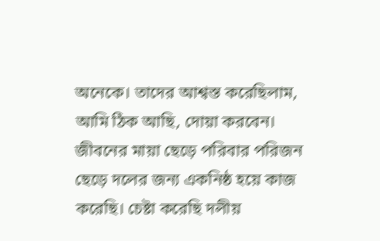অনেকে। তাদের আশ্বস্ত করেছিলাম, আমি ঠিক আছি, দোয়া করবেন। জীবনের মায়া ছেড়ে পরিবার পরিজন ছেড়ে দলের জন্য একনিষ্ঠ হয়ে কাজ করেছি। চেষ্টা করেছি দলীয়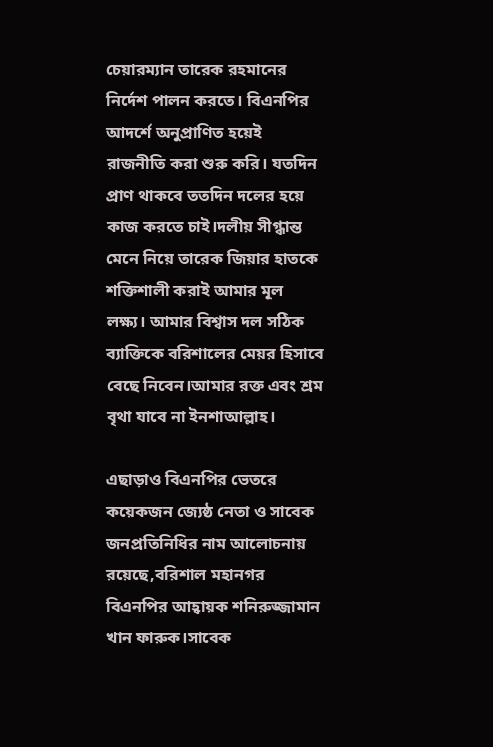চেয়ারম্যান তারেক রহমানের নির্দেশ পালন করতে। বিএনপির আদর্শে অনুপ্রাণিত হয়েই রাজনীতি করা শুরু করি। যতদিন প্রাণ থাকবে ততদিন দলের হয়ে কাজ করতে চাই।দলীয় সীগ্ধান্ত মেনে নিয়ে তারেক জিয়ার হাতকে শক্তিশালী করাই আমার মূল লক্ষ্য। আমার বিশ্বাস দল সঠিক ব্যাক্তিকে বরিশালের মেয়র হিসাবে বেছে নিবেন।আমার রক্ত এবং শ্রম বৃথা যাবে না ইনশাআল্লাহ।

এছাড়াও বিএনপির ভেতরে কয়েকজন জ্যেষ্ঠ নেতা ও সাবেক জনপ্রতিনিধির নাম আলোচনায় রয়েছে,বরিশাল মহানগর বিএনপির আহ্বায়ক শনিরুজ্জামান খান ফারুক।সাবেক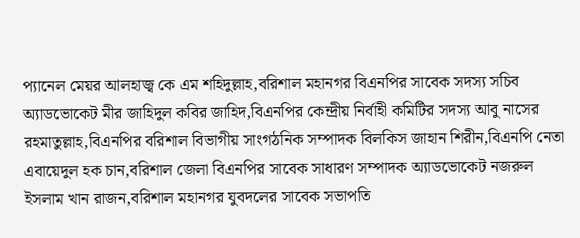প্যানেল মেয়র আলহাজ্ব কে এম শহিদুল্লাহ,বরিশাল মহানগর বিএনপির সাবেক সদস্য সচিব অ্যাডভোকেট মীর জাহিদুল কবির জাহিদ,বিএনপির কেন্দ্রীয় নির্বাহী কমিটির সদস্য আবু নাসের রহমাতুল্লাহ,বিএনপির বরিশাল বিভাগীয় সাংগঠনিক সম্পাদক বিলকিস জাহান শিরীন,বিএনপি নেতা এবায়েদুল হক চান,বরিশাল জেলা বিএনপির সাবেক সাধারণ সম্পাদক অ্যাডভোকেট নজরুল ইসলাম খান রাজন,বরিশাল মহানগর যুবদলের সাবেক সভাপতি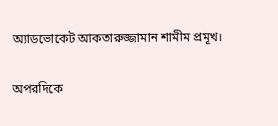অ্যাডভোকেট আকতারুজ্জামান শামীম প্রমূখ।

অপরদিকে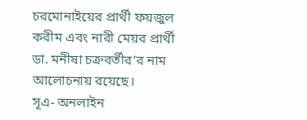চরমোনাইয়ের প্রার্থী ফয়জুল করীম এবং নারী মেয়র প্রার্থী ডা. মনীষা চক্রবর্তীর’র নাম আলোচনায় রয়েছে।
সূএ- অনলাইন